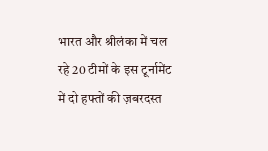भारत और श्रीलंका में चल रहे 20 टीमों के इस टूर्नामेंट में दो हफ्तों की ज़बरदस्त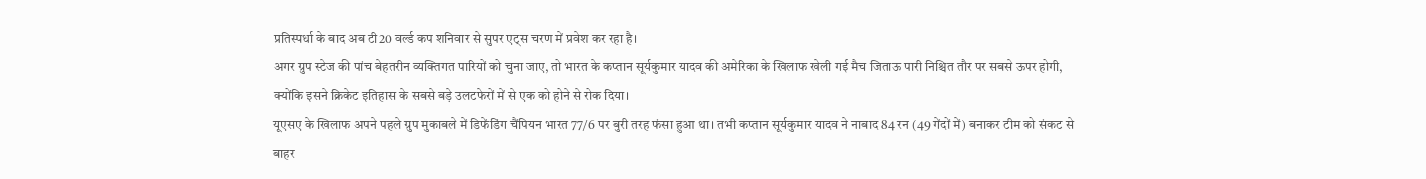प्रतिस्पर्धा के बाद अब टी20 वर्ल्ड कप शनिवार से सुपर एट्स चरण में प्रवेश कर रहा है।
अगर ग्रुप स्टेज की पांच बेहतरीन व्यक्तिगत पारियों को चुना जाए, तो भारत के कप्तान सूर्यकुमार यादव की अमेरिका के खिलाफ खेली गई मैच जिताऊ पारी निश्चित तौर पर सबसे ऊपर होगी, क्योंकि इसने क्रिकेट इतिहास के सबसे बड़े उलटफेरों में से एक को होने से रोक दिया।
यूएसए के खिलाफ अपने पहले ग्रुप मुकाबले में डिफेंडिंग चैंपियन भारत 77/6 पर बुरी तरह फंसा हुआ था। तभी कप्तान सूर्यकुमार यादव ने नाबाद 84 रन (49 गेंदों में) बनाकर टीम को संकट से बाहर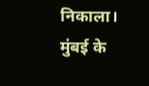निकाला।
मुंबई के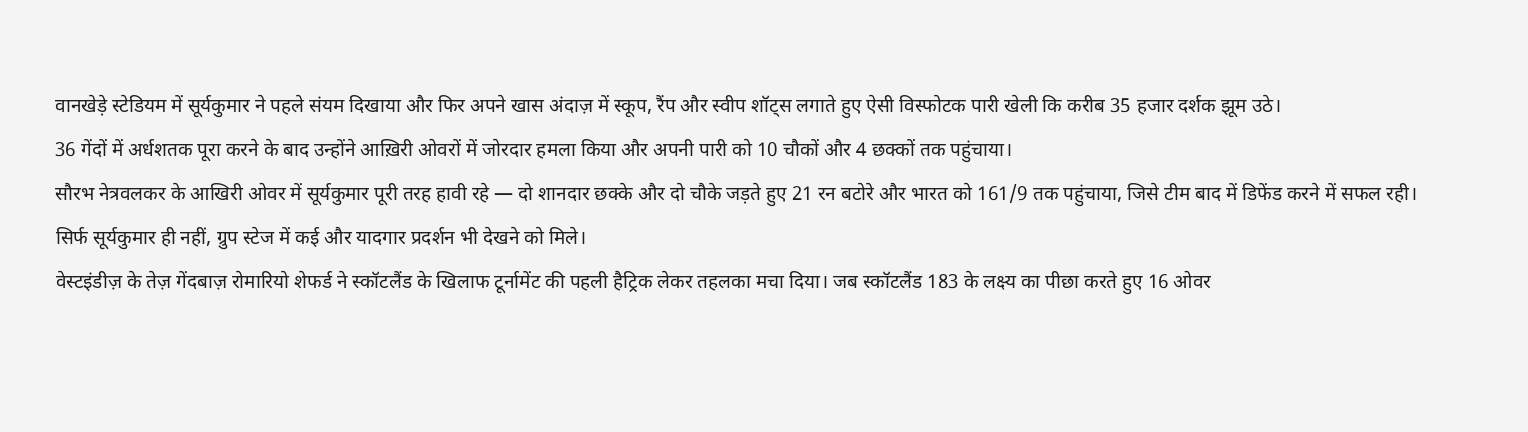वानखेड़े स्टेडियम में सूर्यकुमार ने पहले संयम दिखाया और फिर अपने खास अंदाज़ में स्कूप, रैंप और स्वीप शॉट्स लगाते हुए ऐसी विस्फोटक पारी खेली कि करीब 35 हजार दर्शक झूम उठे।
36 गेंदों में अर्धशतक पूरा करने के बाद उन्होंने आख़िरी ओवरों में जोरदार हमला किया और अपनी पारी को 10 चौकों और 4 छक्कों तक पहुंचाया।
सौरभ नेत्रवलकर के आखिरी ओवर में सूर्यकुमार पूरी तरह हावी रहे — दो शानदार छक्के और दो चौके जड़ते हुए 21 रन बटोरे और भारत को 161/9 तक पहुंचाया, जिसे टीम बाद में डिफेंड करने में सफल रही।
सिर्फ सूर्यकुमार ही नहीं, ग्रुप स्टेज में कई और यादगार प्रदर्शन भी देखने को मिले।
वेस्टइंडीज़ के तेज़ गेंदबाज़ रोमारियो शेफर्ड ने स्कॉटलैंड के खिलाफ टूर्नामेंट की पहली हैट्रिक लेकर तहलका मचा दिया। जब स्कॉटलैंड 183 के लक्ष्य का पीछा करते हुए 16 ओवर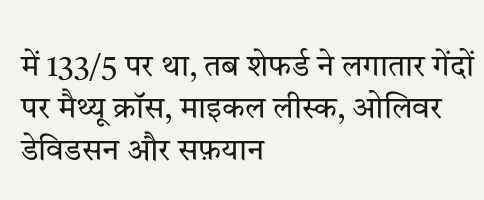में 133/5 पर था, तब शेफर्ड ने लगातार गेंदों पर मैथ्यू क्रॉस, माइकल लीस्क, ओलिवर डेविडसन और सफ़यान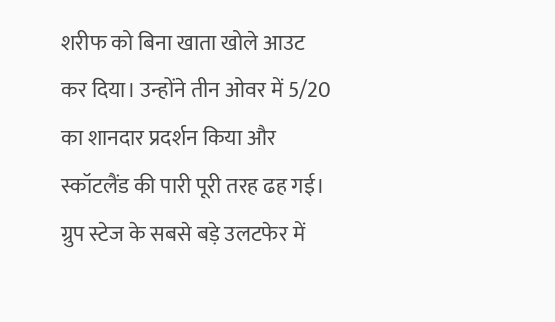शरीफ को बिना खाता खोले आउट कर दिया। उन्होंने तीन ओवर में 5/20 का शानदार प्रदर्शन किया और स्कॉटलैंड की पारी पूरी तरह ढह गई।
ग्रुप स्टेज के सबसे बड़े उलटफेर में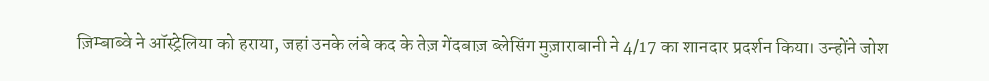ज़िम्बाब्वे ने ऑस्ट्रेलिया को हराया, जहां उनके लंबे कद के तेज़ गेंदबाज़ ब्लेसिंग मुज़ाराबानी ने 4/17 का शानदार प्रदर्शन किया। उन्होंने जोश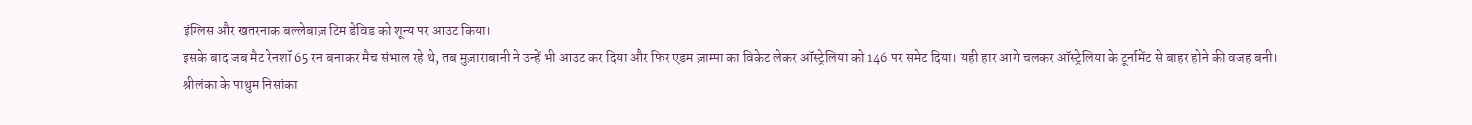इंग्लिस और खतरनाक बल्लेबाज़ टिम डेविड को शून्य पर आउट किया।
इसके बाद जब मैट रेनशॉ 65 रन बनाकर मैच संभाल रहे थे, तब मुज़ाराबानी ने उन्हें भी आउट कर दिया और फिर एडम ज़ाम्पा का विकेट लेकर ऑस्ट्रेलिया को 146 पर समेट दिया। यही हार आगे चलकर ऑस्ट्रेलिया के टूर्नामेंट से बाहर होने की वजह बनी।
श्रीलंका के पाथुम निसांका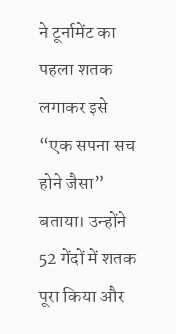ने टूर्नामेंट का पहला शतक लगाकर इसे “एक सपना सच होने जैसा” बताया। उन्होंने 52 गेंदों में शतक पूरा किया और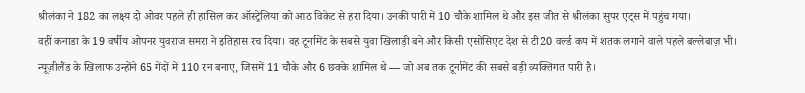श्रीलंका ने 182 का लक्ष्य दो ओवर पहले ही हासिल कर ऑस्ट्रेलिया को आठ विकेट से हरा दिया। उनकी पारी में 10 चौके शामिल थे और इस जीत से श्रीलंका सुपर एट्स में पहुंच गया।
वहीं कनाडा के 19 वर्षीय ओपनर युवराज समरा ने इतिहास रच दिया। वह टूर्नामेंट के सबसे युवा खिलाड़ी बने और किसी एसोसिएट देश से टी20 वर्ल्ड कप में शतक लगाने वाले पहले बल्लेबाज़ भी।
न्यूज़ीलैंड के खिलाफ उन्होंने 65 गेंदों में 110 रन बनाए, जिसमें 11 चौके और 6 छक्के शामिल थे — जो अब तक टूर्नामेंट की सबसे बड़ी व्यक्तिगत पारी है।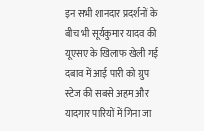इन सभी शानदार प्रदर्शनों के बीच भी सूर्यकुमार यादव की यूएसए के खिलाफ खेली गई दबाव में आई पारी को ग्रुप स्टेज की सबसे अहम और यादगार पारियों में गिना जा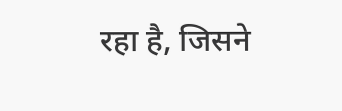रहा है, जिसने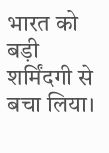भारत को बड़ी शर्मिंदगी से बचा लिया।